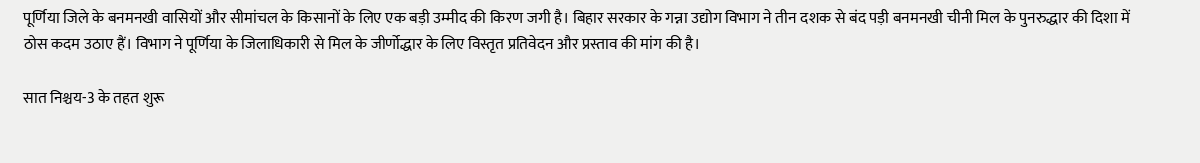पूर्णिया जिले के बनमनखी वासियों और सीमांचल के किसानों के लिए एक बड़ी उम्मीद की किरण जगी है। बिहार सरकार के गन्ना उद्योग विभाग ने तीन दशक से बंद पड़ी बनमनखी चीनी मिल के पुनरुद्धार की दिशा में ठोस कदम उठाए हैं। विभाग ने पूर्णिया के जिलाधिकारी से मिल के जीर्णोद्धार के लिए विस्तृत प्रतिवेदन और प्रस्ताव की मांग की है।

सात निश्चय-3 के तहत शुरू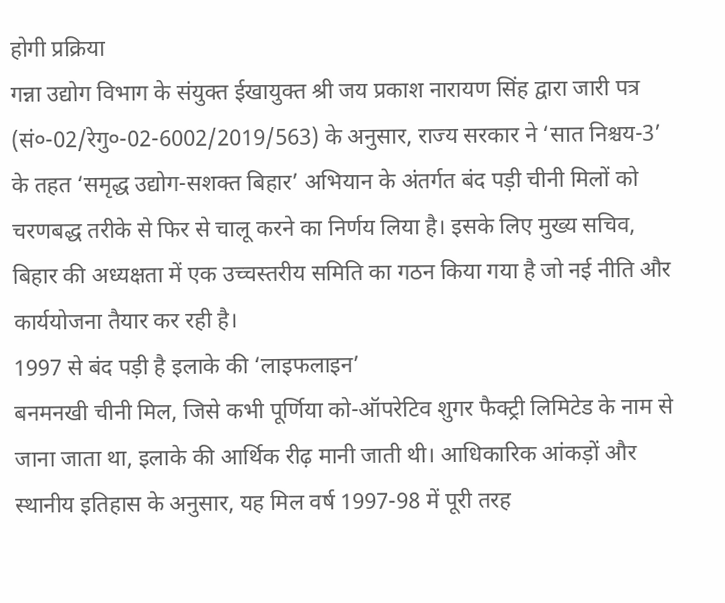होगी प्रक्रिया
गन्ना उद्योग विभाग के संयुक्त ईखायुक्त श्री जय प्रकाश नारायण सिंह द्वारा जारी पत्र (सं०-02/रेगु०-02-6002/2019/563) के अनुसार, राज्य सरकार ने ‘सात निश्चय-3’ के तहत ‘समृद्ध उद्योग-सशक्त बिहार’ अभियान के अंतर्गत बंद पड़ी चीनी मिलों को चरणबद्ध तरीके से फिर से चालू करने का निर्णय लिया है। इसके लिए मुख्य सचिव, बिहार की अध्यक्षता में एक उच्चस्तरीय समिति का गठन किया गया है जो नई नीति और कार्ययोजना तैयार कर रही है।
1997 से बंद पड़ी है इलाके की ‘लाइफलाइन’
बनमनखी चीनी मिल, जिसे कभी पूर्णिया को-ऑपरेटिव शुगर फैक्ट्री लिमिटेड के नाम से जाना जाता था, इलाके की आर्थिक रीढ़ मानी जाती थी। आधिकारिक आंकड़ों और स्थानीय इतिहास के अनुसार, यह मिल वर्ष 1997-98 में पूरी तरह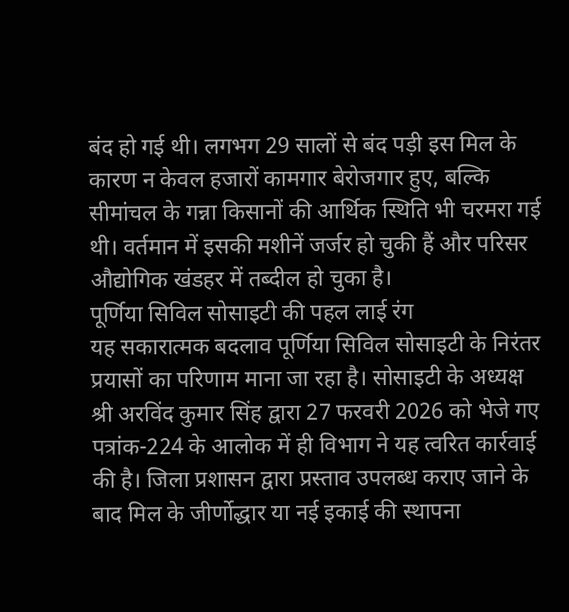बंद हो गई थी। लगभग 29 सालों से बंद पड़ी इस मिल के कारण न केवल हजारों कामगार बेरोजगार हुए, बल्कि सीमांचल के गन्ना किसानों की आर्थिक स्थिति भी चरमरा गई थी। वर्तमान में इसकी मशीनें जर्जर हो चुकी हैं और परिसर औद्योगिक खंडहर में तब्दील हो चुका है।
पूर्णिया सिविल सोसाइटी की पहल लाई रंग
यह सकारात्मक बदलाव पूर्णिया सिविल सोसाइटी के निरंतर प्रयासों का परिणाम माना जा रहा है। सोसाइटी के अध्यक्ष श्री अरविंद कुमार सिंह द्वारा 27 फरवरी 2026 को भेजे गए पत्रांक-224 के आलोक में ही विभाग ने यह त्वरित कार्रवाई की है। जिला प्रशासन द्वारा प्रस्ताव उपलब्ध कराए जाने के बाद मिल के जीर्णोद्धार या नई इकाई की स्थापना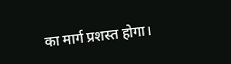का मार्ग प्रशस्त होगा।